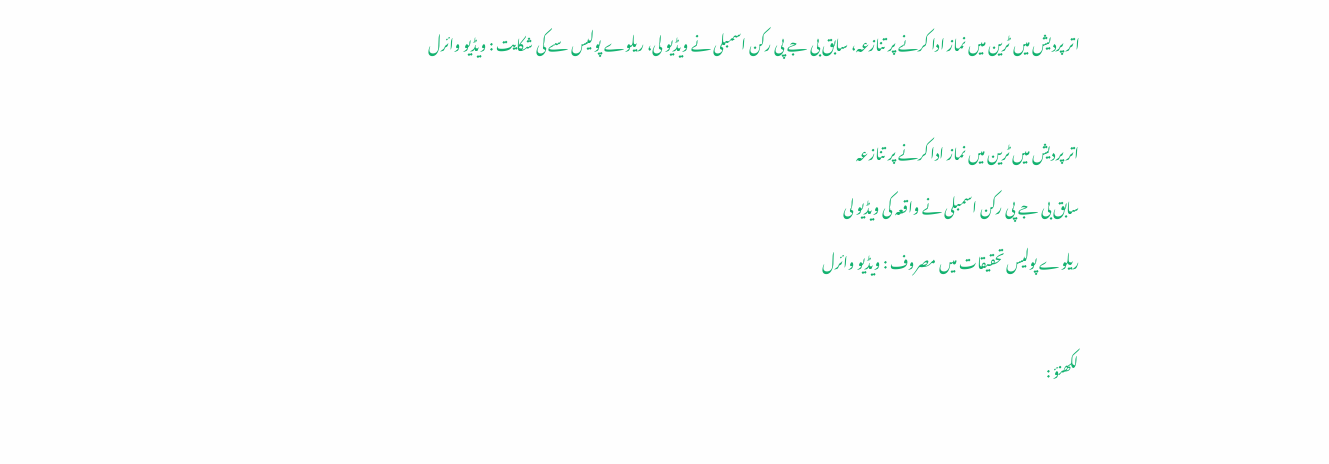اتر پردیش میں ٹرین میں نماز ادا کرنے پر تنازعہ، سابق بی جے پی رکن اسمبلی نے ویڈیو لی، ریلوے پولیس سے کی شکایت : ویڈیو وائرل

اتر پردیش میں ٹرین میں نماز ادا کرنے پر تنازعہ
سابق بی جے پی رکن اسمبلی نے واقعہ کی ویڈیو لی
ریلوے پولیس تحقیقات میں مصروف : ویڈیو وائرل

لکھنؤ :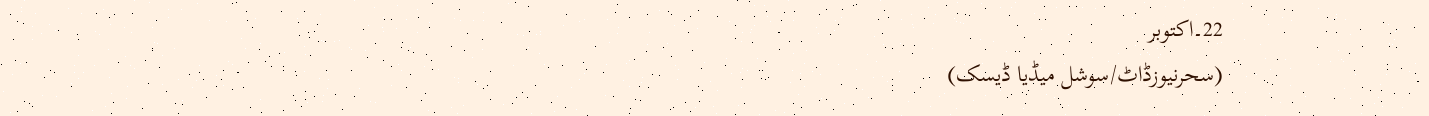22۔اکتوبر
(سحرنیوزڈاٹ/سوشل میڈیا ڈیسک)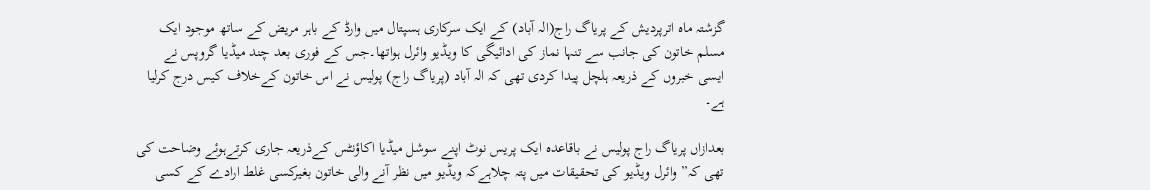گزشتہ ماہ اترپردیش کے پریاگ راج(الہ آباد) کے ایک سرکاری ہسپتال میں وارڈ کے باہر مریض کے ساتھ موجود ایک مسلم خاتون کی جانب سے تنہا نماز کی ادائیگی کا ویڈیو وائرل ہواتھا۔جس کے فوری بعد چند میڈیا گروپس نے ایسی خبروں کے ذریعہ ہلچل پیدا کردی تھی کہ الہ آباد (پریاگ راج) پولیس نے اس خاتون کےخلاف کیس درج کرلیا ہے۔

بعدازاں پریاگ راج پولیس نے باقاعدہ ایک پریس نوٹ اپنے سوشل میڈیا اکاؤنٹس کےذریعہ جاری کرتےہوئے وضاحت کی تھی کہ”وائرل ویڈیو کی تحقیقات میں پتہ چلاہےکہ ویڈیو میں نظر آنے والی خاتون بغیرکسی غلط ارادے کے کسی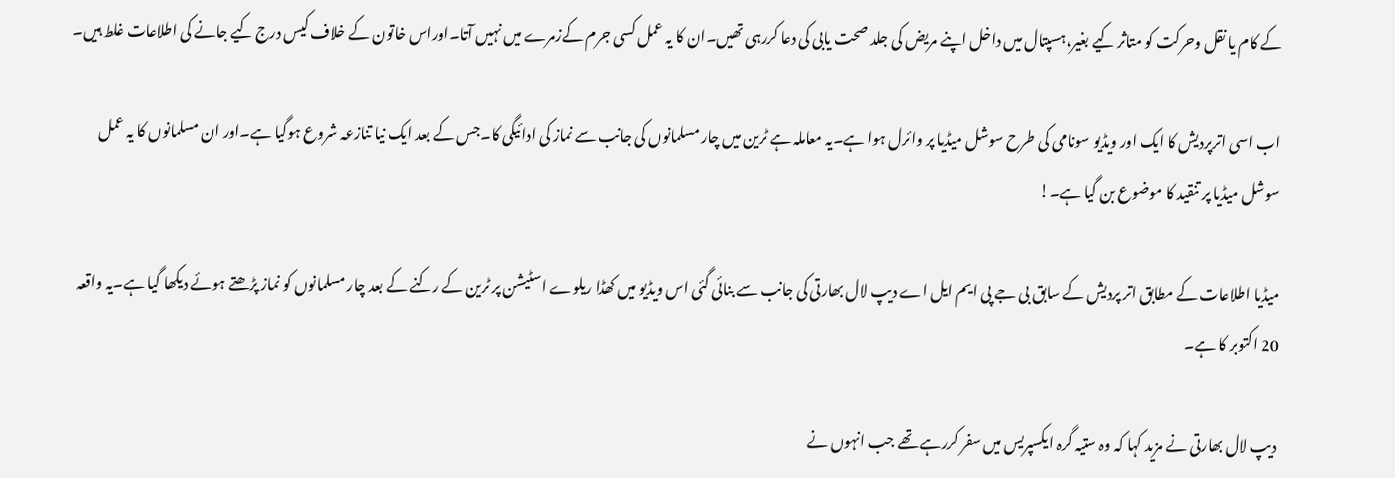کے کام یا نقل وحرکت کو متاثر کیے بغیر،ہسپتال میں داخل اپنے مریض کی جلد صحت یابی کی دعا کررہی تھیں۔ان کا یہ عمل کسی جرم کےزمرے میں نہیں آتا۔اوراس خاتون کے خلاف کیس درج کیے جانے کی اطلاعات غلط ہیں۔

اب اسی اترپردیش کا ایک اور ویڈیو سونامی کی طرح سوشل میڈیا پر وائرل ہوا ہے۔یہ معاملہ ہے ٹرین میں چار مسلمانوں کی جانب سے نماز کی ادائیگی کا۔جس کے بعد ایک نیا تنازعہ شروع ہوگیا ہے۔اور ان مسلمانوں کا یہ عمل سوشل میڈیا پر تنقید کا موضوع بن گیا ہے۔!

میڈیا اطلاعات کے مطابق اتر پردیش کے سابق بی جے پی ایم ایل اے دیپ لال بھارتی کی جانب سے بنائی گئی اس ویڈیو میں کھڈا ریلوے اسٹیشن پر ٹرین کے رکنے کے بعد چار مسلمانوں کو نماز پڑھتے ہوئے دیکھا گیا ہے۔یہ واقعہ 20 اکتوبر کا ہے۔

دیپ لال بھارتی نے مزید کہا کہ وہ ستیہ گرہ ایکسپریس میں سفر کررہے تھے جب انہوں نے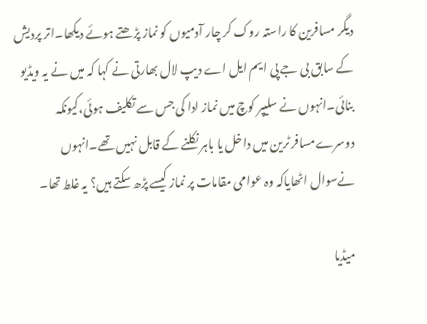دیگر مسافرین کا راستہ روک کر چار آدمیوں کو نماز پڑھتے ہوئے دیکھا۔اتر پردیش کے سابق بی جے پی ایم ایل اے دیپ لال بھارتی نے کہا کہ میں نے یہ ویڈیو بنائی۔انہوں نے سلیپر کوچ میں نماز ادا کی جس سے تکلیف ہوئی،کیونکہ دوسرےمسافر ٹرین میں داخل یا باہر نکلنے کے قابل نہیں تھے۔انہوں نےسوال اٹھایاکہ وہ عوامی مقامات پر نماز کیسے پڑھ سکتے ہیں؟ یہ غلط تھا۔

میڈیا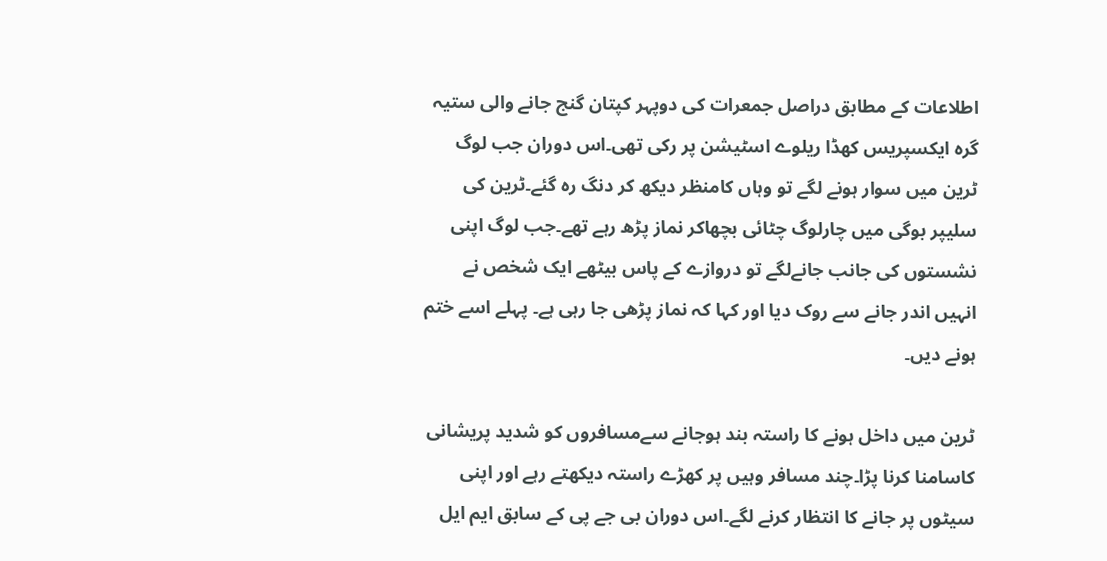اطلاعات کے مطابق دراصل جمعرات کی دوپہر کپتان گنج جانے والی ستیہ گرہ ایکسپریس کھڈا ریلوے اسٹیشن پر رکی تھی۔اس دوران جب لوگ ٹرین میں سوار ہونے لگے تو وہاں کامنظر دیکھ کر دنگ رہ گئے۔ٹرین کی سلیپر بوگی میں چارلوگ چٹائی بچھاکر نماز پڑھ رہے تھے۔جب لوگ اپنی نشستوں کی جانب جانےلگے تو دروازے کے پاس بیٹھے ایک شخص نے انہیں اندر جانے سے روک دیا اور کہا کہ نماز پڑھی جا رہی ہے۔ پہلے اسے ختم ہونے دیں۔

ٹرین میں داخل ہونے کا راستہ بند ہوجانے سےمسافروں کو شدید پریشانی کاسامنا کرنا پڑا۔چند مسافر وہیں پر کھڑے راستہ دیکھتے رہے اور اپنی سیٹوں پر جانے کا انتظار کرنے لگے۔اس دوران بی جے پی کے سابق ایم ایل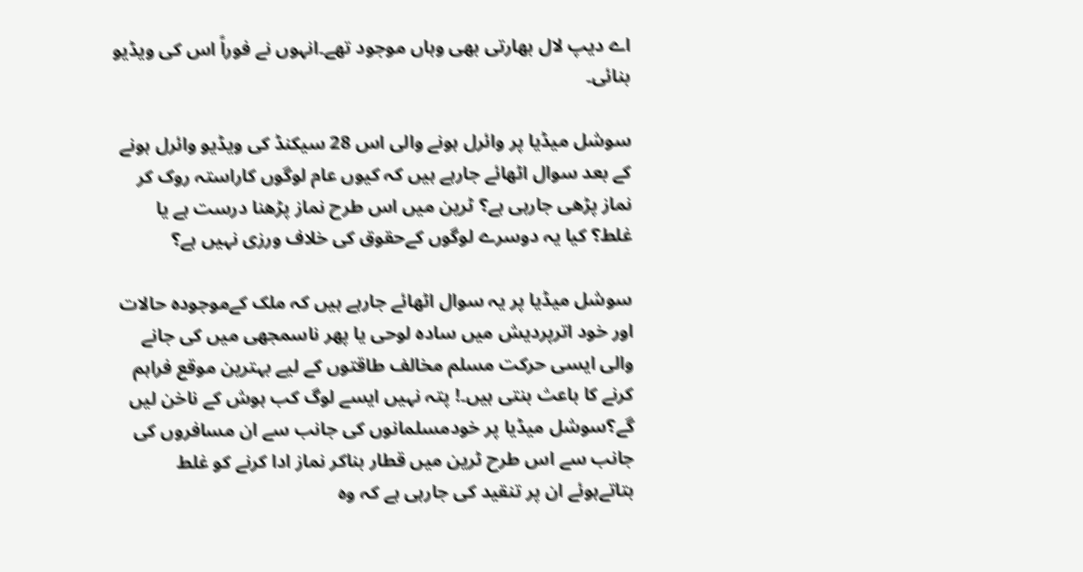اے دیپ لال بھارتی بھی وہاں موجود تھے۔انہوں نے فوراً اس کی ویڈیو بنائی۔

سوشل میڈیا پر وائرل ہونے والی اس 28 سیکنڈ کی ویڈیو وائرل ہونے کے بعد سوال اٹھائے جارہے ہیں کہ کیوں عام لوگوں کاراستہ روک کر نماز پڑھی جارہی ہے؟ ٹرین میں اس طرح نماز پڑھنا درست ہے یا غلط؟ کیا یہ دوسرے لوگوں کےحقوق کی خلاف ورزی نہیں ہے؟

سوشل میڈیا پر یہ سوال اٹھائے جارہے ہیں کہ ملک کےموجودہ حالات اور خود اترپردیش میں سادہ لوحی یا پھر ناسمجھی میں کی جانے والی ایسی حرکت مسلم مخالف طاقتوں کے لیے بہترین موقع فراہم کرنے کا باعث بنتی ہیں۔! پتہ نہیں ایسے لوگ کب ہوش کے ناخن لیں گے؟سوشل میڈیا پر خودمسلمانوں کی جانب سے ان مسافروں کی جانب سے اس طرح ٹرین میں قطار بناکر نماز ادا کرنے کو غلط بتاتےہوئے ان پر تنقید کی جارہی ہے کہ وہ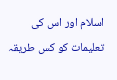اسلام اور اس کی تعلیمات کو کس طریقہ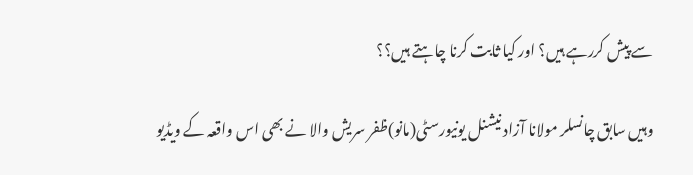سے پیش کررہے ہیں؟ اور کیا ثابت کرنا چاہتے ہیں؟؟

وہیں سابق چانسلر مولانا آزاد نیشنل یونیورسٹی(مانو)ظفر سریش والا نے بھی اس واقعہ کے ویڈیو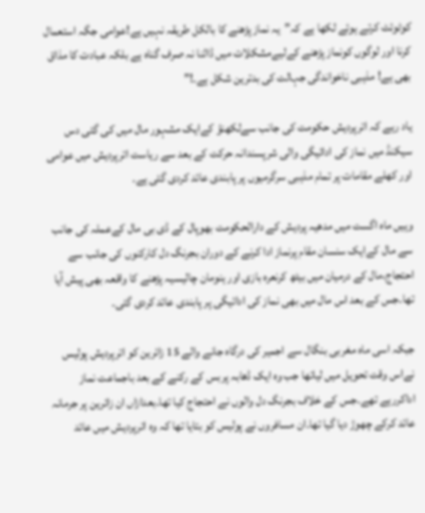کوٹوئٹ کرتے ہوئے لکھا ہے کہ”یہ نماز پڑھنے کا بالکل طریقہ نہیں ہے!عوامی جگہ استعمال کرنا اور لوگوں کونماز پڑھنے کےلیےمشکلات میں ڈالنا نہ صرف گناہ ہے بلکہ عبادت کا مذاق بھی ہے! مذہبی ناخواندگی جہالت کی بدترین شکل ہے۔!”

یاد رہے کہ اترپردیش حکومت کی جانب سےلکھنؤ کےایک مشہور مال میں کی گئی دس سیکنڈ میں نماز کی ادائیگی والی شرپسندانہ حرکت کے بعد سے ریاست اترپردیش میں عوامی اور کھلے مقامات پر تمام مذہبی سرگرمیوں پر پابندی عائد کردی گئی ہے۔

وہیں ماہ اگست میں مدھیہ پردیش کے دارالحکومت بھوپال کے ڈی بی مال کےعملہ کی جانب سے مال کےایک سنسان مقام پرنماز ادا کرنے کے دوران بجرنگ دل کارکنوں کی جانب سے احتجاج،مال کے درمیان میں بیٹھ کرنعرہ بازی اور ہنومان چالیسیہ پڑھنے کا واقعہ بھی پیش آیا تھا۔جس کے بعد اس مال میں بھی نماز کی ادائیگی پر پابندی عائد کردی گئی۔

جبکہ اسی ماہ مغربی بنگال سے اجمیر کی درگاہ جانے والے 15 زائرین کو اترپردیش پولیس نےاس وقت تحویل میں لیاتھا جب وہ ایک ڈھابہ پربس کے رکنے کے بعد باجماعت نماز اداکررہے تھے۔جس کے خلاف بجرنگ دل والوں نے احتجاج کیا تھا۔بعدازاں ان زائرین پر جرمانہ عائد کرکے چھوڑ دیا گیا تھا۔ان مسافروں نے پولیس کو بتایا تھا کہ وہ اترپردیش میں عائد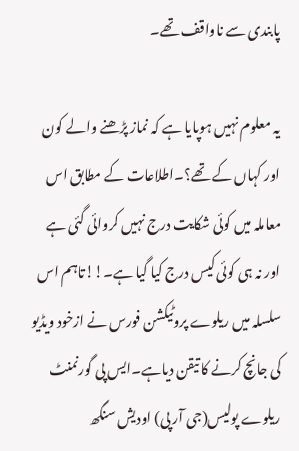پابندی سے ناواقف تھے۔

یہ معلوم نہیں ہوپایا ہے کہ نماز پڑھنے والے کون اور کہاں کے تھے؟۔اطلاعات کے مطابق اس معاملہ میں کوئی شکایت درج نہیں کروائی گئی ہے اور نہ ہی کوئی کیس درج کیا گیا ہے۔!!تاہم اس سلسلہ میں ریلوے پروٹیکشن فورس نے ازخود ویڈیو کی جانچ کرنے کا تیقن دیاہے۔ایس پی گورنمنٹ ریلوے پولیس(جی آر پی) اودیش سنگھ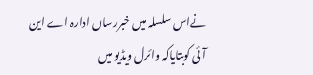نےاس سلسلہ میں خبررساں ادارہ اے این آئی کوبتایاکہ وائرل ویڈیو میں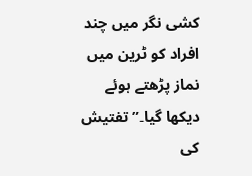کشی نگر میں چند افراد کو ٹرین میں نماز پڑھتے ہوئے دیکھا گیا۔”تفتیش کی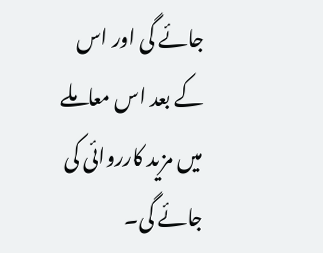جائے گی اور اس کے بعد اس معاملے میں مزید کارروائی کی جائے گی۔